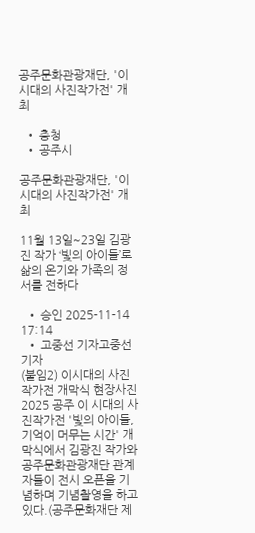공주문화관광재단, '이 시대의 사진작가전' 개최

  • 충청
  • 공주시

공주문화관광재단, '이 시대의 사진작가전' 개최

11월 13일~23일 김광진 작가 ‘빛의 아이들’로 삶의 온기와 가족의 정서를 전하다

  • 승인 2025-11-14 17:14
  • 고중선 기자고중선 기자
(붙임2) 이시대의 사진작가전 개막식 현장사진
2025 공주 이 시대의 사진작가전 '빛의 아이들, 기억이 머무는 시간' 개막식에서 김광진 작가와 공주문화관광재단 관계자들이 전시 오픈을 기념하며 기념촬영을 하고 있다.(공주문화재단 제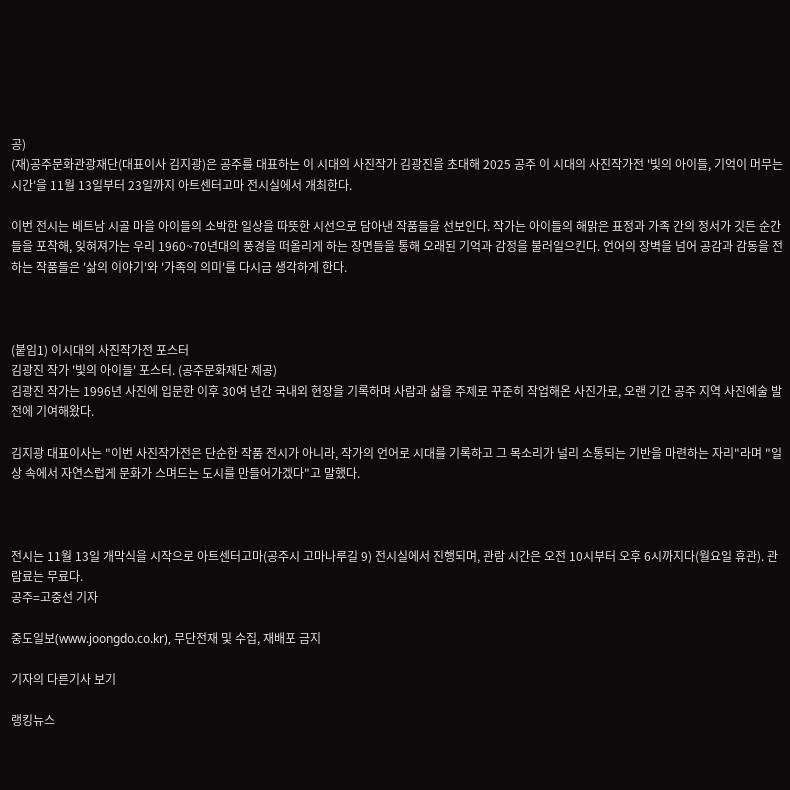공)
(재)공주문화관광재단(대표이사 김지광)은 공주를 대표하는 이 시대의 사진작가 김광진을 초대해 2025 공주 이 시대의 사진작가전 '빛의 아이들, 기억이 머무는 시간'을 11월 13일부터 23일까지 아트센터고마 전시실에서 개최한다.

이번 전시는 베트남 시골 마을 아이들의 소박한 일상을 따뜻한 시선으로 담아낸 작품들을 선보인다. 작가는 아이들의 해맑은 표정과 가족 간의 정서가 깃든 순간들을 포착해, 잊혀져가는 우리 1960~70년대의 풍경을 떠올리게 하는 장면들을 통해 오래된 기억과 감정을 불러일으킨다. 언어의 장벽을 넘어 공감과 감동을 전하는 작품들은 '삶의 이야기'와 '가족의 의미'를 다시금 생각하게 한다.



(붙임1) 이시대의 사진작가전 포스터
김광진 작가 '빛의 아이들' 포스터. (공주문화재단 제공)
김광진 작가는 1996년 사진에 입문한 이후 30여 년간 국내외 현장을 기록하며 사람과 삶을 주제로 꾸준히 작업해온 사진가로, 오랜 기간 공주 지역 사진예술 발전에 기여해왔다.

김지광 대표이사는 "이번 사진작가전은 단순한 작품 전시가 아니라, 작가의 언어로 시대를 기록하고 그 목소리가 널리 소통되는 기반을 마련하는 자리"라며 "일상 속에서 자연스럽게 문화가 스며드는 도시를 만들어가겠다"고 말했다.



전시는 11월 13일 개막식을 시작으로 아트센터고마(공주시 고마나루길 9) 전시실에서 진행되며, 관람 시간은 오전 10시부터 오후 6시까지다(월요일 휴관). 관람료는 무료다.
공주=고중선 기자

중도일보(www.joongdo.co.kr), 무단전재 및 수집, 재배포 금지

기자의 다른기사 보기

랭킹뉴스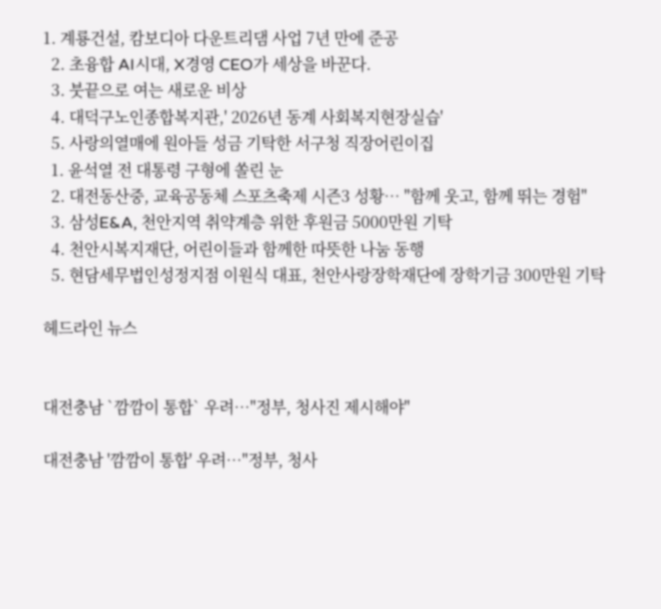1. 계룡건설, 캄보디아 다운트리댐 사업 7년 만에 준공
  2. 초융합 AI시대, X경영 CEO가 세상을 바꾼다.
  3. 붓끝으로 여는 새로운 비상
  4. 대덕구노인종합복지관,' 2026년 동계 사회복지현장실습'
  5. 사랑의열매에 원아들 성금 기탁한 서구청 직장어린이집
  1. 윤석열 전 대통령 구형에 쏠린 눈
  2. 대전동산중, 교육공동체 스포츠축제 시즌3 성황… "함께 웃고, 함께 뛰는 경험"
  3. 삼성E&A, 천안지역 취약계층 위한 후원금 5000만원 기탁
  4. 천안시복지재단, 어린이들과 함께한 따뜻한 나눔 동행
  5. 현담세무법인성정지점 이원식 대표, 천안사랑장학재단에 장학기금 300만원 기탁

헤드라인 뉴스


대전충남 `깜깜이 통합` 우려…"정부, 청사진 제시해야"

대전충남 '깜깜이 통합' 우려…"정부, 청사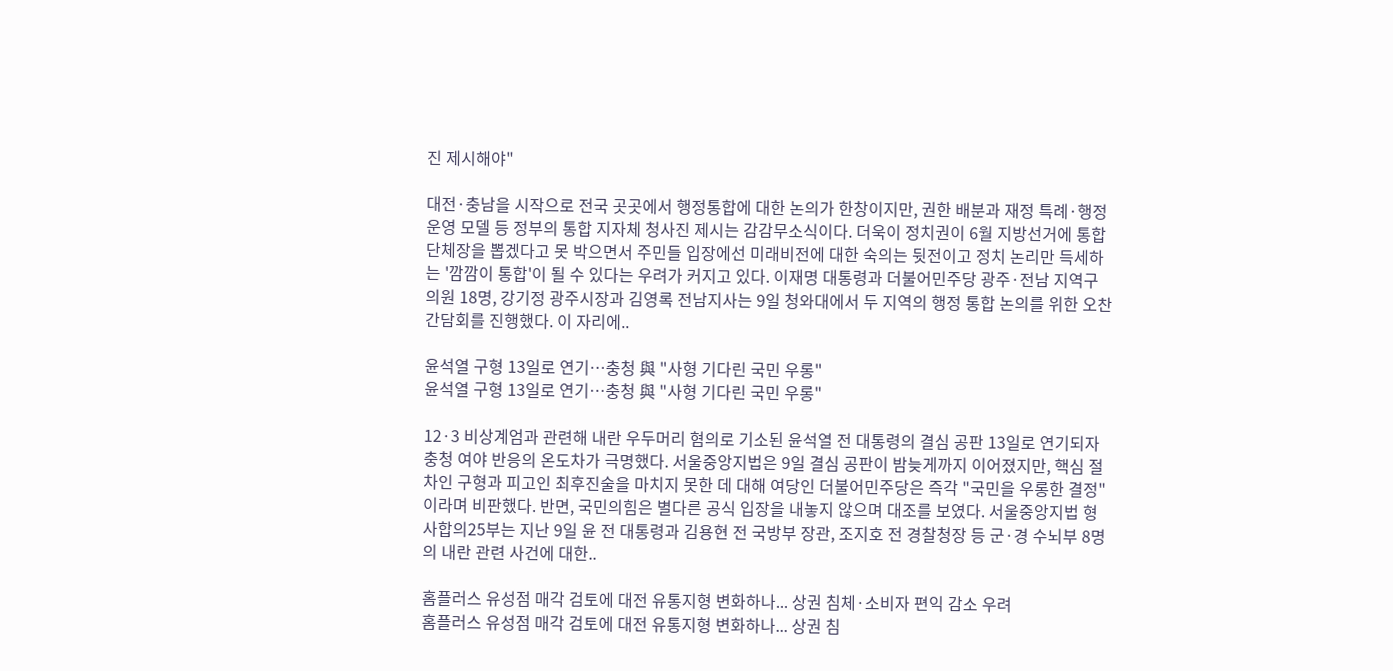진 제시해야"

대전·충남을 시작으로 전국 곳곳에서 행정통합에 대한 논의가 한창이지만, 권한 배분과 재정 특례·행정 운영 모델 등 정부의 통합 지자체 청사진 제시는 감감무소식이다. 더욱이 정치권이 6월 지방선거에 통합 단체장을 뽑겠다고 못 박으면서 주민들 입장에선 미래비전에 대한 숙의는 뒷전이고 정치 논리만 득세하는 '깜깜이 통합'이 될 수 있다는 우려가 커지고 있다. 이재명 대통령과 더불어민주당 광주·전남 지역구 의원 18명, 강기정 광주시장과 김영록 전남지사는 9일 청와대에서 두 지역의 행정 통합 논의를 위한 오찬 간담회를 진행했다. 이 자리에..

윤석열 구형 13일로 연기…충청 與 "사형 기다린 국민 우롱"
윤석열 구형 13일로 연기…충청 與 "사형 기다린 국민 우롱"

12·3 비상계엄과 관련해 내란 우두머리 혐의로 기소된 윤석열 전 대통령의 결심 공판 13일로 연기되자 충청 여야 반응의 온도차가 극명했다. 서울중앙지법은 9일 결심 공판이 밤늦게까지 이어졌지만, 핵심 절차인 구형과 피고인 최후진술을 마치지 못한 데 대해 여당인 더불어민주당은 즉각 "국민을 우롱한 결정"이라며 비판했다. 반면, 국민의힘은 별다른 공식 입장을 내놓지 않으며 대조를 보였다. 서울중앙지법 형사합의25부는 지난 9일 윤 전 대통령과 김용현 전 국방부 장관, 조지호 전 경찰청장 등 군·경 수뇌부 8명의 내란 관련 사건에 대한..

홈플러스 유성점 매각 검토에 대전 유통지형 변화하나... 상권 침체·소비자 편익 감소 우려
홈플러스 유성점 매각 검토에 대전 유통지형 변화하나... 상권 침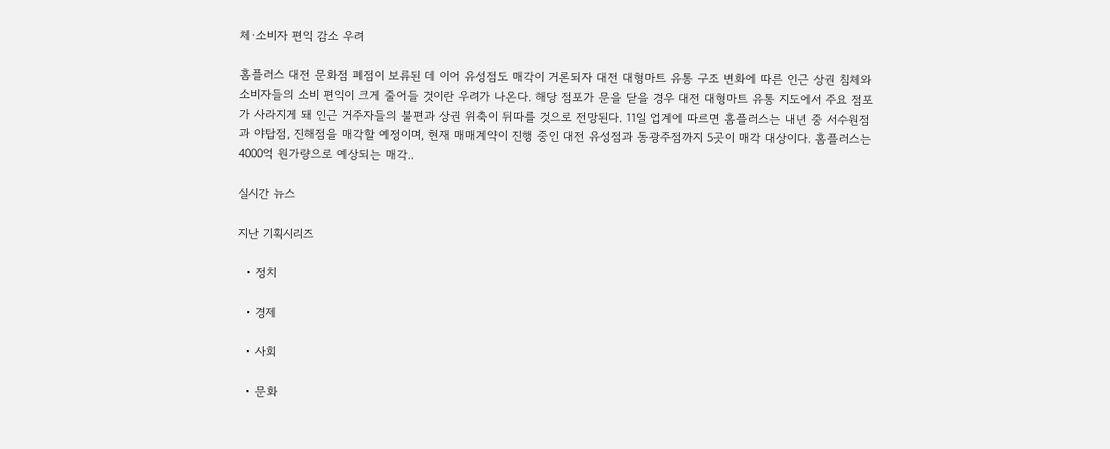체·소비자 편익 감소 우려

홈플러스 대전 문화점 폐점이 보류된 데 이어 유성점도 매각이 거론되자 대전 대형마트 유통 구조 변화에 따른 인근 상권 침체와 소비자들의 소비 편익이 크게 줄어들 것이란 우려가 나온다. 해당 점포가 문을 닫을 경우 대전 대형마트 유통 지도에서 주요 점포가 사라지게 돼 인근 거주자들의 불편과 상권 위축이 뒤따를 것으로 전망된다. 11일 업계에 따르면 홈플러스는 내년 중 서수원점과 야탑점, 진해점을 매각할 예정이며, 현재 매매계약이 진행 중인 대전 유성점과 동광주점까지 5곳이 매각 대상이다. 홈플러스는 4000억 원가량으로 예상되는 매각..

실시간 뉴스

지난 기획시리즈

  • 정치

  • 경제

  • 사회

  • 문화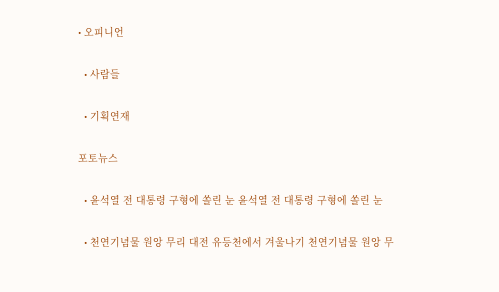• 오피니언

  • 사람들

  • 기획연재

포토뉴스

  • 윤석열 전 대통령 구형에 쏠린 눈 윤석열 전 대통령 구형에 쏠린 눈

  • 천연기념물 원앙 무리 대전 유등천에서 겨울나기 천연기념물 원앙 무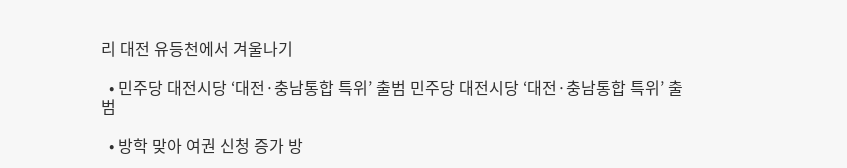리 대전 유등천에서 겨울나기

  • 민주당 대전시당 ‘대전·충남통합 특위’ 출범 민주당 대전시당 ‘대전·충남통합 특위’ 출범

  • 방학 맞아 여권 신청 증가 방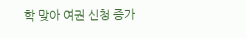학 맞아 여권 신청 증가